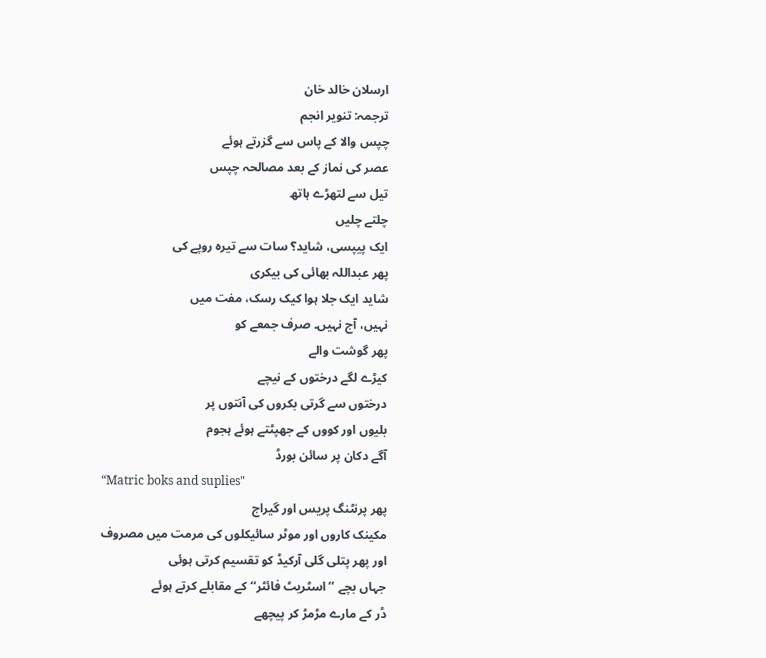ارسلان خالد خان
ترجمہ: تنویر انجم
چپس والا کے پاس سے گزرتے ہوئے
عصر کی نماز کے بعد مصالحہ چپس
تیل سے لتھڑے ہاتھ
چلتے چلیں
ایک پیپسی، شاید؟ سات سے تیرہ روپے کی
پھر عبداللہ بھائی کی بیکری
شاید ایک جلا ہوا کیک رسک، مفت میں
نہیں، آج نہیں۔ صرف جمعے کو
پھر گوشت والے
کیڑے لگے درختوں کے نیچے
درختوں سے گرتی بکروں کی آنتوں پر
بلیوں اور کووں کے جھپٹتے ہوئے ہجوم
آگے دکان پر سائن بورڈ
“Matric boks and suplies"
پھر پرنٹنگ پریس اور گیراج
مکینک کاروں اور موٹر سائیکلوں کی مرمت میں مصروف
اور پھر پتلی گلی آرکیڈ کو تقسیم کرتی ہوئی
جہاں بچے ’’اسٹریٹ فائٹر‘‘ کے مقابلے کرتے ہوئے
ڈر کے مارے مڑمڑ کر پیچھے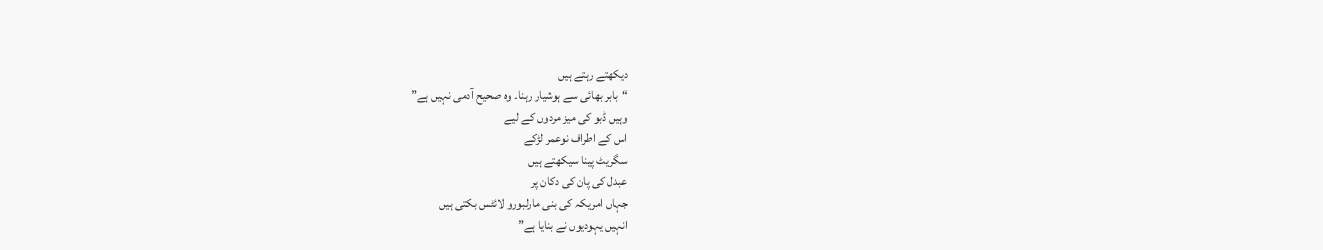دیکھتے رہتے ہیں
“بابر بھائی سے ہوشیار رہنا۔ وہ صحیح آدمی نہیں ہے”
وہیں ڈبو کی میز مردوں کے لیے
اس کے اطراف نوعمر لڑکے
سگریٹ پینا سیکھتے ہیں
عبدل کی پان کی دکان پر
جہاں امریکہ کی بنی مارلبورو لائٹس بکتی ہیں
انہیں یہودیوں نے بنایا ہے”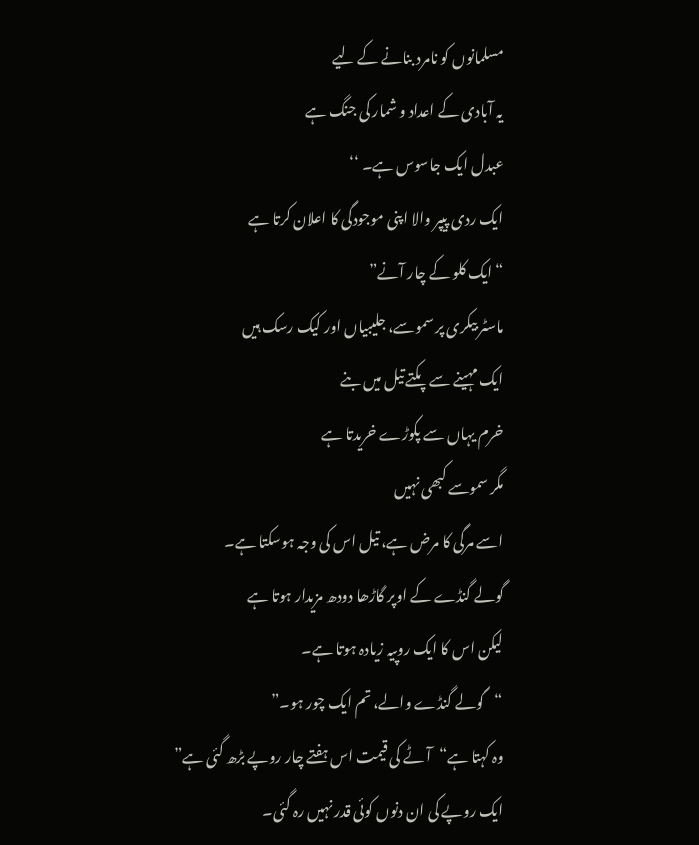مسلمانوں کو نامرد بنانے کے لیے
یہ آبادی کے اعداد و شمار کی جنگ ہے
عبدل ایک جاسوس ہے۔ ‘‘
ایک ردی پیپر والا اپنی موجودگی کا اعلان کرتا ہے
“ایک کلو کے چار آنے”
ماسٹر بیکری پر سموسے، جلیبیاں اور کیک رسک ہیں
ایک مہینے سے پکتے تیل میں بنے
خرم یہاں سے پکوڑے خریدتا ہے
مگر سموسے کبھی نہیں
اسے مرگی کا مرض ہے، تیل اس کی وجہ ہوسکتا ہے۔
گولے گنڈے کے اوپر گاڑھا دودھ مزیدار ہوتا ہے
لیکن اس کا ایک روپیہ زیادہ ہوتا ہے۔
“گولے گنڈے والے، تم ایک چور ہو۔”
وہ کہتا ہے“آٹے کی قیمت اس ہفتے چار روپے بڑھ گئی ہے”
ایک روپے کی ان دنوں کوئی قدر نہیں رہ گئی۔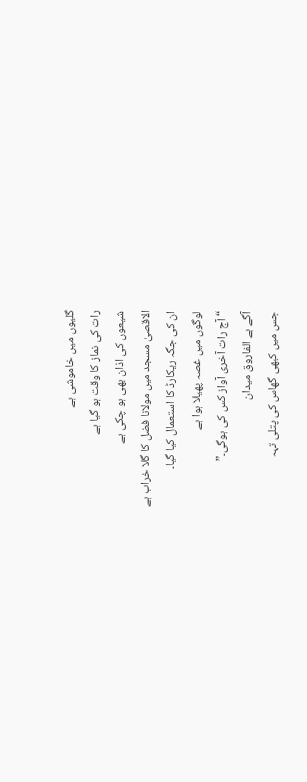گلیوں میں خاموشی ہے
رات کی نماز کا وقت ہو گیا ہے
شیعوں کی اذان بھی ہو چکی ہے
الاقصیٰ مسجد میں مولانا فضل کا گلا خراب ہے
ان کی جگہ ریکارڈ کا استعمال کیا گیا۔
لوگوں میں غصہ پھیلا ہوا ہے
“آج رات آخری آواز کس کی ہوگی۔”
آگے ہے الفاروق میدان
جس میں کبھی گھاس کی پتلی تہہ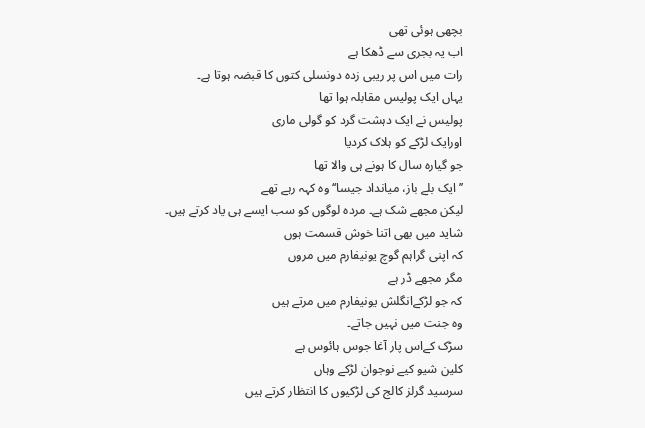بچھی ہوئی تھی
اب یہ بجری سے ڈھکا ہے
رات میں اس پر ریبی زدہ دونسلی کتوں کا قبضہ ہوتا ہے۔
یہاں ایک پولیس مقابلہ ہوا تھا
پولیس نے ایک دہشت گرد کو گولی ماری
اورایک لڑکے کو ہلاک کردیا
جو گیارہ سال کا ہونے ہی والا تھا
’’ایک بلے باز، میانداد جیسا‘‘ وہ کہہ رہے تھے
لیکن مجھے شک ہے۔ مردہ لوگوں کو سب ایسے ہی یاد کرتے ہیں۔
شاید میں بھی اتنا خوش قسمت ہوں
کہ اپنی گراہم گوچ یونیفارم میں مروں
مگر مجھے ڈر ہے
کہ جو لڑکےانگلش یونیفارم میں مرتے ہیں
وہ جنت میں نہیں جاتے۔
سڑک کےاس پار آغا جوس ہائوس ہے
کلین شیو کیے نوجوان لڑکے وہاں
سرسید گرلز کالج کی لڑکیوں کا انتظار کرتے ہیں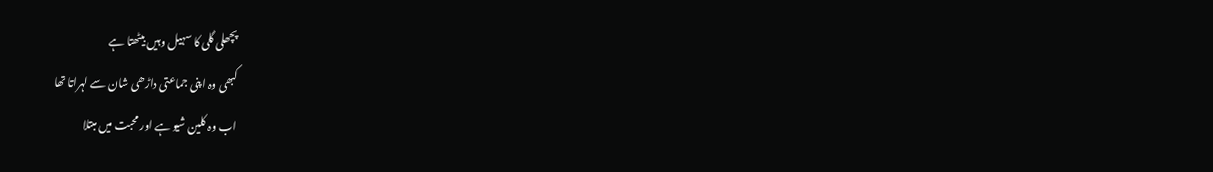پچھلی گلی کا سہیل وہیں بیٹھتا ہے
کبھی وہ اپنی جماعتی داڑھی شان سے لہراتا تھا
اب وہ کلین شیو ہے اور محبت میں مبتلا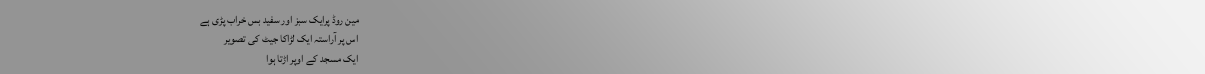مین روڈ پرایک سبز اور سفید بس خراب پڑی ہے
اس پر آراستہ ایک لڑاکا جیٹ کی تصویر
ایک مسجد کے اوپر اڑتا ہوا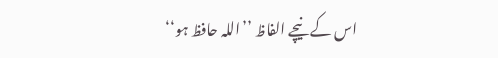اس کے نیچے الفاظ ’’اللہ حافظ ہو‘‘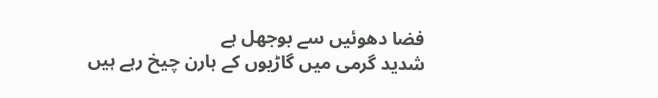فضا دھوئیں سے بوجھل ہے
شدید گرمی میں گاڑیوں کے ہارن چیخ رہے ہیں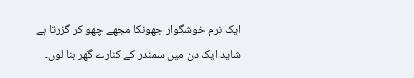ایک نرم خوشگوار جھونکا مجھے چھو کر گزرتا ہے
شاید ایک دن میں سمندر کے کنارے گھر بنا لوں۔